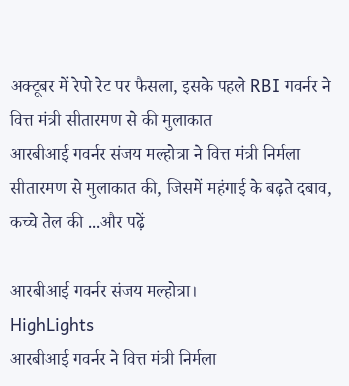अक्टूबर में रेपो रेट पर फैसला, इसके पहले RBI गवर्नर ने वित्त मंत्री सीतारमण से की मुलाकात
आरबीआई गवर्नर संजय मल्होत्रा ने वित्त मंत्री निर्मला सीतारमण से मुलाकात की, जिसमें महंगाई के बढ़ते दबाव, कच्चे तेल की ...और पढ़ें

आरबीआई गवर्नर संजय मल्होत्रा।
HighLights
आरबीआई गवर्नर ने वित्त मंत्री निर्मला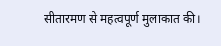सीतारमण से महत्वपूर्ण मुलाकात की।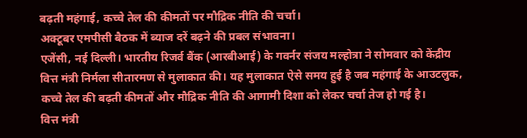बढ़ती महंगाई, कच्चे तेल की कीमतों पर मौद्रिक नीति की चर्चा।
अक्टूबर एमपीसी बैठक में ब्याज दरें बढ़ने की प्रबल संभावना।
एजेंसी, नई दिल्ली। भारतीय रिजर्व बैंक (आरबीआई) के गवर्नर संजय मल्होत्रा ने सोमवार को केंद्रीय वित्त मंत्री निर्मला सीतारमण से मुलाकात की। यह मुलाकात ऐसे समय हुई है जब महंगाई के आउटलुक, कच्चे तेल की बढ़ती कीमतों और मौद्रिक नीति की आगामी दिशा को लेकर चर्चा तेज हो गई है।
वित्त मंत्री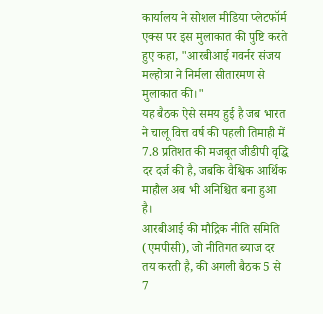कार्यालय ने सोशल मीडिया प्लेटफॉर्म एक्स पर इस मुलाकात की पुष्टि करते हुए कहा, "आरबीआई गवर्नर संजय मल्होत्रा ने निर्मला सीतारमण से मुलाकात की।"
यह बैठक ऐसे समय हुई है जब भारत ने चालू वित्त वर्ष की पहली तिमाही में 7.8 प्रतिशत की मजबूत जीडीपी वृद्धि दर दर्ज की है, जबकि वैश्विक आर्थिक माहौल अब भी अनिश्चित बना हुआ है।
आरबीआई की मौद्रिक नीति समिति (एमपीसी), जो नीतिगत ब्याज दर तय करती है, की अगली बैठक 5 से 7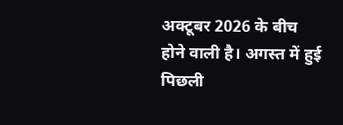अक्टूबर 2026 के बीच होने वाली है। अगस्त में हुई पिछली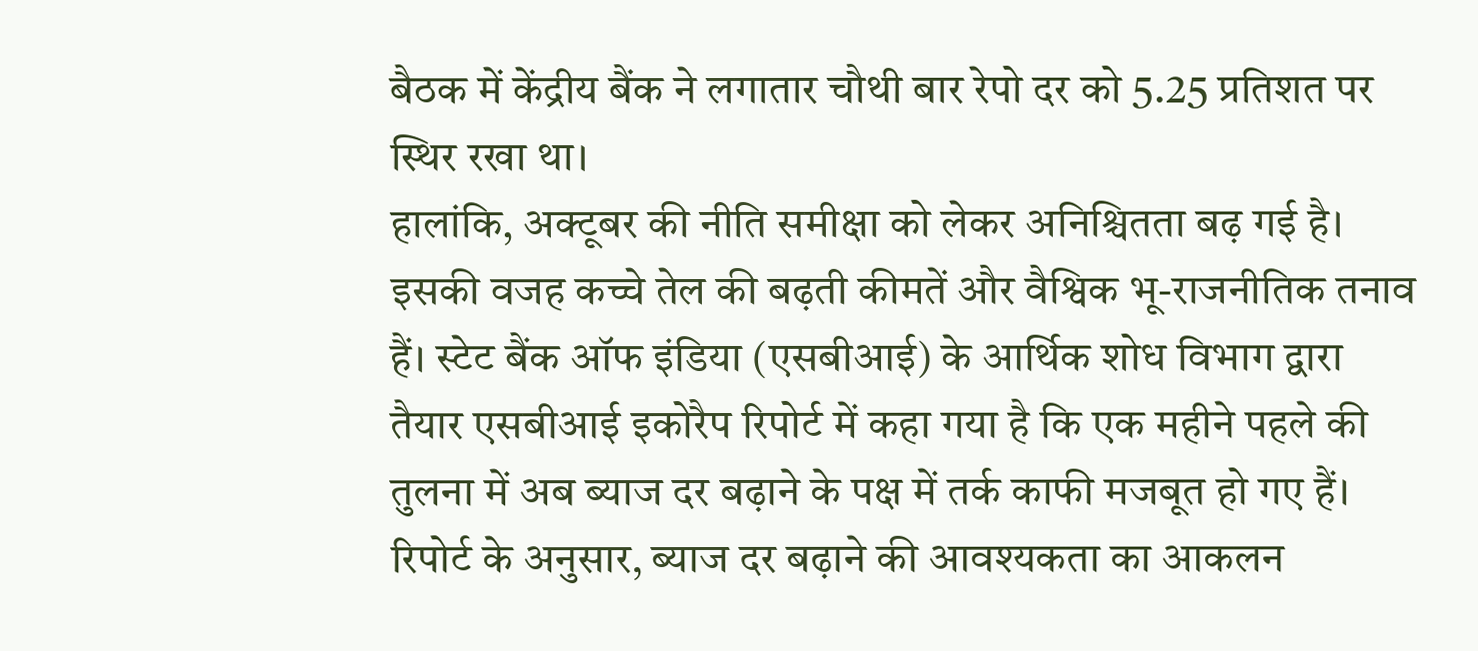बैठक में केंद्रीय बैंक ने लगातार चौथी बार रेपो दर को 5.25 प्रतिशत पर स्थिर रखा था।
हालांकि, अक्टूबर की नीति समीक्षा को लेकर अनिश्चितता बढ़ गई है। इसकी वजह कच्चे तेल की बढ़ती कीमतें और वैश्विक भू-राजनीतिक तनाव हैं। स्टेट बैंक ऑफ इंडिया (एसबीआई) के आर्थिक शोध विभाग द्वारा तैयार एसबीआई इकोरैप रिपोर्ट में कहा गया है कि एक महीने पहले की तुलना में अब ब्याज दर बढ़ाने के पक्ष में तर्क काफी मजबूत हो गए हैं।
रिपोर्ट के अनुसार, ब्याज दर बढ़ाने की आवश्यकता का आकलन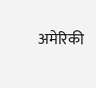अमेरिकी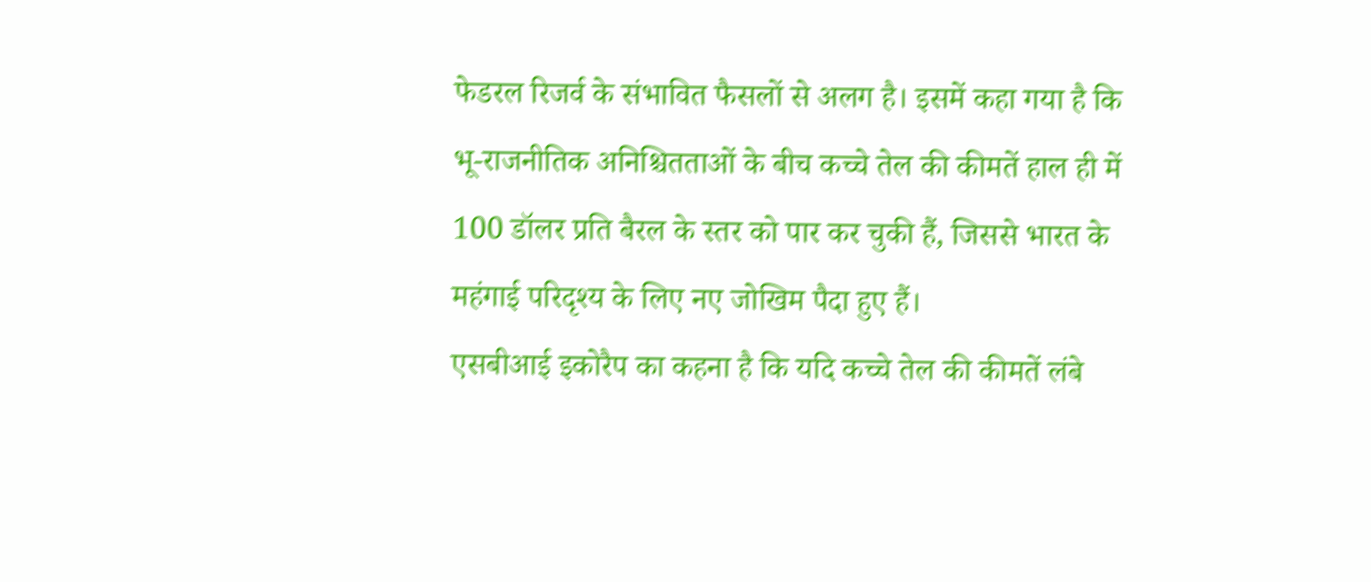फेडरल रिजर्व के संभावित फैसलों से अलग है। इसमें कहा गया है कि भू-राजनीतिक अनिश्चितताओं के बीच कच्चे तेल की कीमतें हाल ही में 100 डॉलर प्रति बैरल के स्तर को पार कर चुकी हैं, जिससे भारत के महंगाई परिदृश्य के लिए नए जोखिम पैदा हुए हैं।
एसबीआई इकोरैप का कहना है कि यदि कच्चे तेल की कीमतें लंबे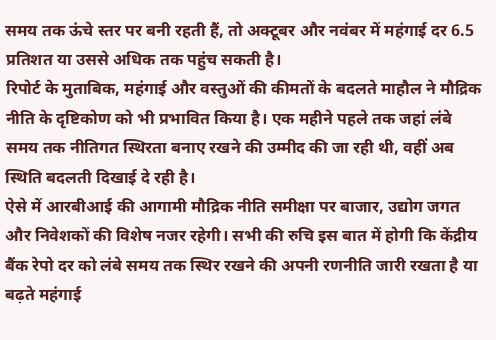समय तक ऊंचे स्तर पर बनी रहती हैं, तो अक्टूबर और नवंबर में महंगाई दर 6.5 प्रतिशत या उससे अधिक तक पहुंच सकती है।
रिपोर्ट के मुताबिक, महंगाई और वस्तुओं की कीमतों के बदलते माहौल ने मौद्रिक नीति के दृष्टिकोण को भी प्रभावित किया है। एक महीने पहले तक जहां लंबे समय तक नीतिगत स्थिरता बनाए रखने की उम्मीद की जा रही थी, वहीं अब स्थिति बदलती दिखाई दे रही है।
ऐसे में आरबीआई की आगामी मौद्रिक नीति समीक्षा पर बाजार, उद्योग जगत और निवेशकों की विशेष नजर रहेगी। सभी की रुचि इस बात में होगी कि केंद्रीय बैंक रेपो दर को लंबे समय तक स्थिर रखने की अपनी रणनीति जारी रखता है या बढ़ते महंगाई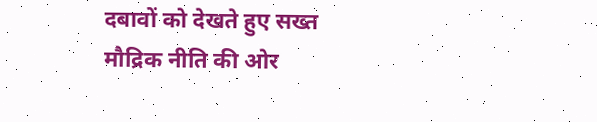दबावों को देखते हुए सख्त मौद्रिक नीति की ओर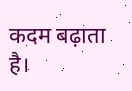कदम बढ़ाता है।